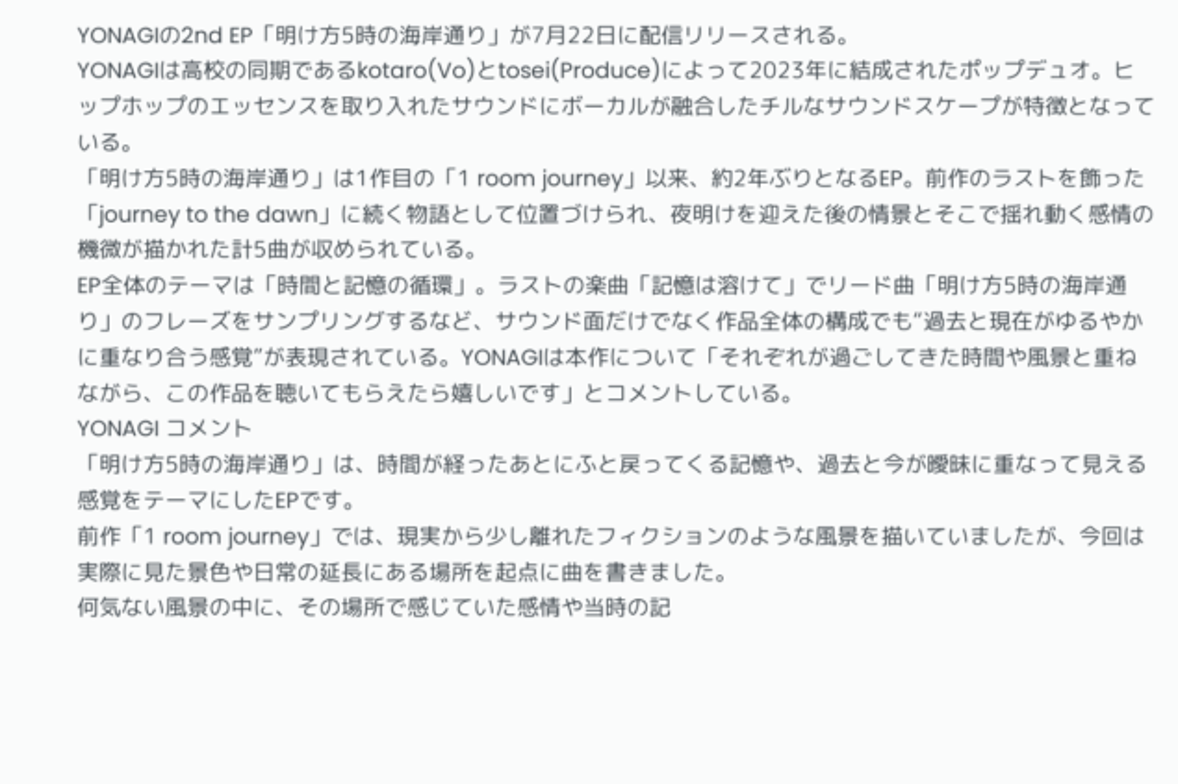YONAGIの2nd EP「明け方5時の海岸通り」が7月22日に配信リリースされる。
YONAGIは高校の同期であるkotaro(Vo)とtosei(Produce)によって2023年に結成されたポップデュオ。ヒップホップのエッセンスを取り入れたサウンドにボーカルが融合したチルなサウンドスケープが特徴となっている。
「明け方5時の海岸通り」は1作目の「1 room journey」以来、約2年ぶりとなるEP。前作のラストを飾った「journey to the dawn」に続く物語として位置づけられ、夜明けを迎えた後の情景とそこで揺れ動く感情の機微が描かれた計5曲が収められている。
EP全体のテーマは「時間と記憶の循環」。ラストの楽曲「記憶は溶けて」でリード曲「明け方5時の海岸通り」のフレーズをサンプリングするなど、サウンド面だけでなく作品全体の構成でも“過去と現在がゆるやかに重なり合う感覚”が表現されている。YONAGIは本作について「それぞれが過ごしてきた時間や風景と重ねながら、この作品を聴いてもらえたら嬉しいです」とコメントしている。
YONAGI コメント
「明け方5時の海岸通り」は、時間が経ったあとにふと戻ってくる記憶や、過去と今が曖昧に重なって見える感覚をテーマにしたEPです。
前作「1 room journey」では、現実から少し離れたフィクションのような風景を描いていましたが、今回は実際に見た景色や日常の延長にある場所を起点に曲を書きました。
何気ない風景の中に、その場所で感じていた感情や当時の記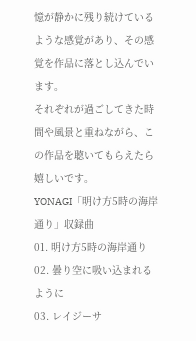憶が静かに残り続けているような感覚があり、その感覚を作品に落とし込んでいます。
それぞれが過ごしてきた時間や風景と重ねながら、この作品を聴いてもらえたら嬉しいです。
YONAGI「明け方5時の海岸通り」収録曲
01. 明け方5時の海岸通り
02. 曇り空に吸い込まれるように
03. レイジーサ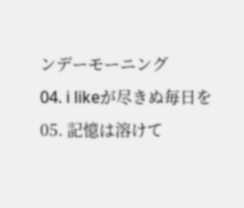ンデーモーニング
04. i likeが尽きぬ毎日を
05. 記憶は溶けて